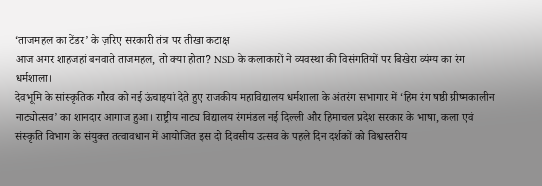‘ताजमहल का टेंडर’ के ज़रिए सरकारी तंत्र पर तीखा कटाक्ष
आज अगर शाहजहां बनवाते ताजमहल, तो क्या होता? NSD के कलाकारों ने व्यवस्था की विसंगतियों पर बिखेरा व्यंग्य का रंग
धर्मशाला।
देवभूमि के सांस्कृतिक गौरव को नई ऊंचाइयां देते हुए राजकीय महाविद्यालय धर्मशाला के अंतरंग सभागार में ‘हिम रंग षष्ठी ग्रीष्मकालीन नाट्योत्सव’ का शानदार आगाज हुआ। राष्ट्रीय नाट्य विद्यालय रंगमंडल नई दिल्ली और हिमाचल प्रदेश सरकार के भाषा, कला एवं संस्कृति विभाग के संयुक्त तत्वावधान में आयोजित इस दो दिवसीय उत्सव के पहले दिन दर्शकों को विश्वस्तरीय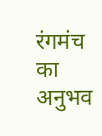रंगमंच का अनुभव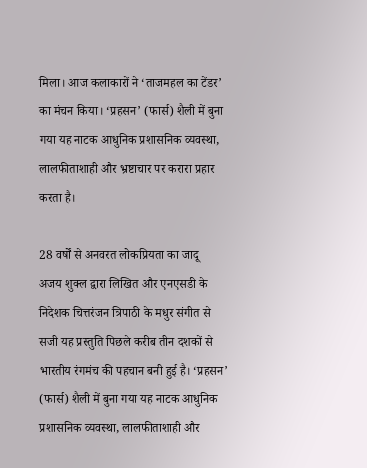मिला। आज कलाकारों ने ‘ताजमहल का टेंडर’ का मंचन किया। ‘प्रहसन’ (फार्स) शैली में बुना गया यह नाटक आधुनिक प्रशासनिक व्यवस्था, लालफीताशाही और भ्रष्टाचार पर करारा प्रहार करता है।

28 वर्षों से अनवरत लोकप्रियता का जादू
अजय शुक्ल द्वारा लिखित और एनएसडी के निदेशक चित्तरंजन त्रिपाठी के मधुर संगीत से सजी यह प्रस्तुति पिछले करीब तीन दशकों से भारतीय रंगमंच की पहचान बनी हुई है। ‘प्रहसन’ (फार्स) शैली में बुना गया यह नाटक आधुनिक प्रशासनिक व्यवस्था, लालफीताशाही और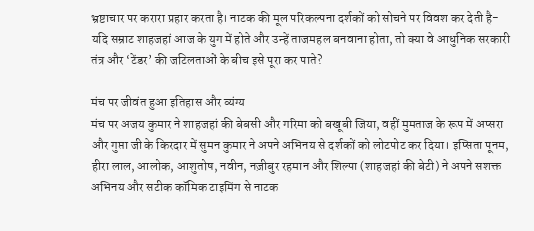भ्रष्टाचार पर करारा प्रहार करता है। नाटक की मूल परिकल्पना दर्शकों को सोचने पर विवश कर देती है- यदि सम्राट शाहजहां आज के युग में होते और उन्हें ताजमहल बनवाना होता, तो क्या वे आधुनिक सरकारी तंत्र और ‘टेंडर’ की जटिलताओं के बीच इसे पूरा कर पाते?

मंच पर जीवंत हुआ इतिहास और व्यंग्य
मंच पर अजय कुमार ने शाहजहां की बेबसी और गरिमा को बखूबी जिया, वहीं मुमताज के रूप में अप्सरा और गुप्ता जी के किरदार में सुमन कुमार ने अपने अभिनय से दर्शकों को लोटपोट कर दिया। इप्सिता पूनम, हीरा लाल, आलोक, आशुतोष, नवीन, नज़ीबुर रहमान और शिल्पा (शाहजहां की बेटी) ने अपने सशक्त अभिनय और सटीक कॉमिक टाइमिंग से नाटक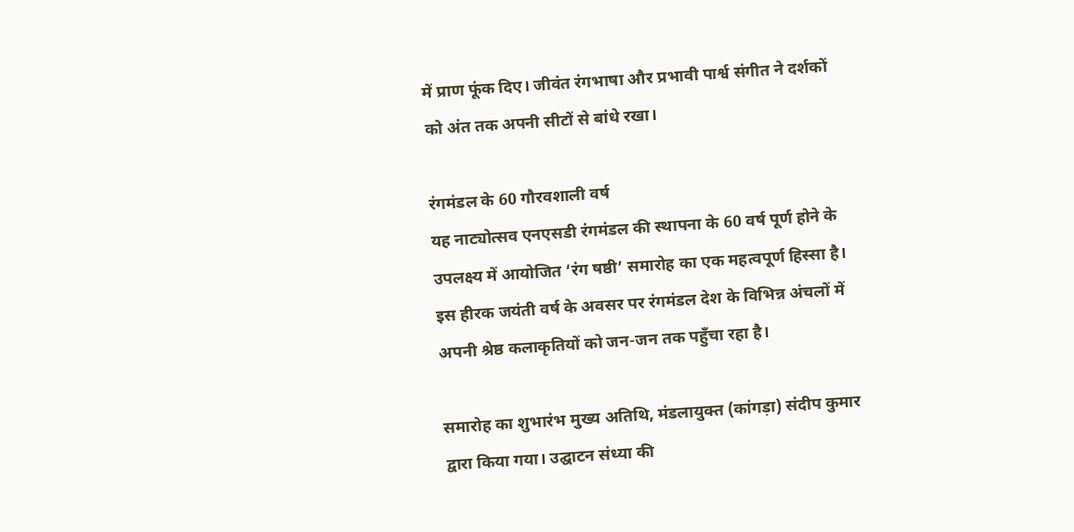में प्राण फूंक दिए। जीवंत रंगभाषा और प्रभावी पार्श्व संगीत ने दर्शकों को अंत तक अपनी सीटों से बांधे रखा।

रंगमंडल के 60 गौरवशाली वर्ष
यह नाट्योत्सव एनएसडी रंगमंडल की स्थापना के 60 वर्ष पूर्ण होने के उपलक्ष्य में आयोजित ‘रंग षष्ठी’ समारोह का एक महत्वपूर्ण हिस्सा है। इस हीरक जयंती वर्ष के अवसर पर रंगमंडल देश के विभिन्न अंचलों में अपनी श्रेष्ठ कलाकृतियों को जन-जन तक पहुँचा रहा है।

समारोह का शुभारंभ मुख्य अतिथि, मंडलायुक्त (कांगड़ा) संदीप कुमार द्वारा किया गया। उद्घाटन संध्या की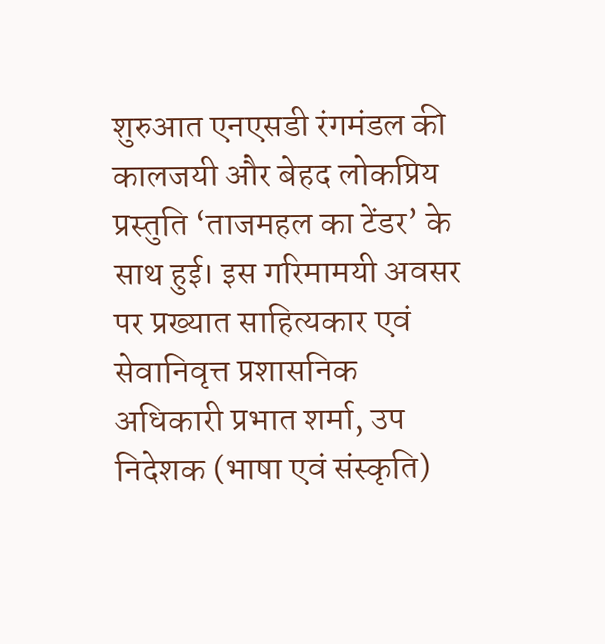शुरुआत एनएसडी रंगमंडल की कालजयी और बेहद लोकप्रिय प्रस्तुति ‘ताजमहल का टेंडर’ के साथ हुई। इस गरिमामयी अवसर पर प्रख्यात साहित्यकार एवं सेवानिवृत्त प्रशासनिक अधिकारी प्रभात शर्मा, उप निदेशक (भाषा एवं संस्कृति)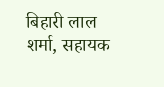बिहारी लाल शर्मा, सहायक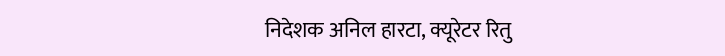निदेशक अनिल हारटा, क्यूरेटर रितु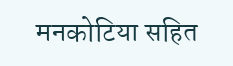मनकोटिया सहित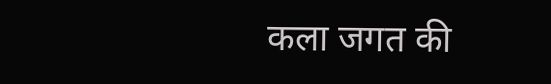कला जगत की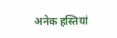अनेक हस्तियां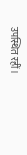उपस्थित रहीं।